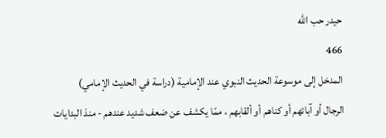حيدر حب الله
466
المدخل إلى موسوعة الحديث النبوي عند الإمامية (دراسة في الحديث الإمامي)
الرجال أو آبائهم أو كناهم أو ألقابهم ، ممّا يكشف عن ضعف شديد عندهم - منذ البدايات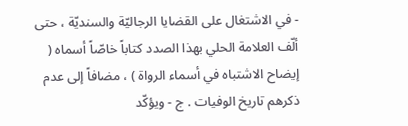- في الاشتغال على القضايا الرجاليّة والسنديّة ، حتى ألّف العلامة الحلي بهذا الصدد كتاباً خاصّاً أسماه ( إيضاح الاشتباه في أسماء الرواة ) ، مضافاً إلى عدم ذكرهم تاريخ الوفيات . ج - ويؤكّد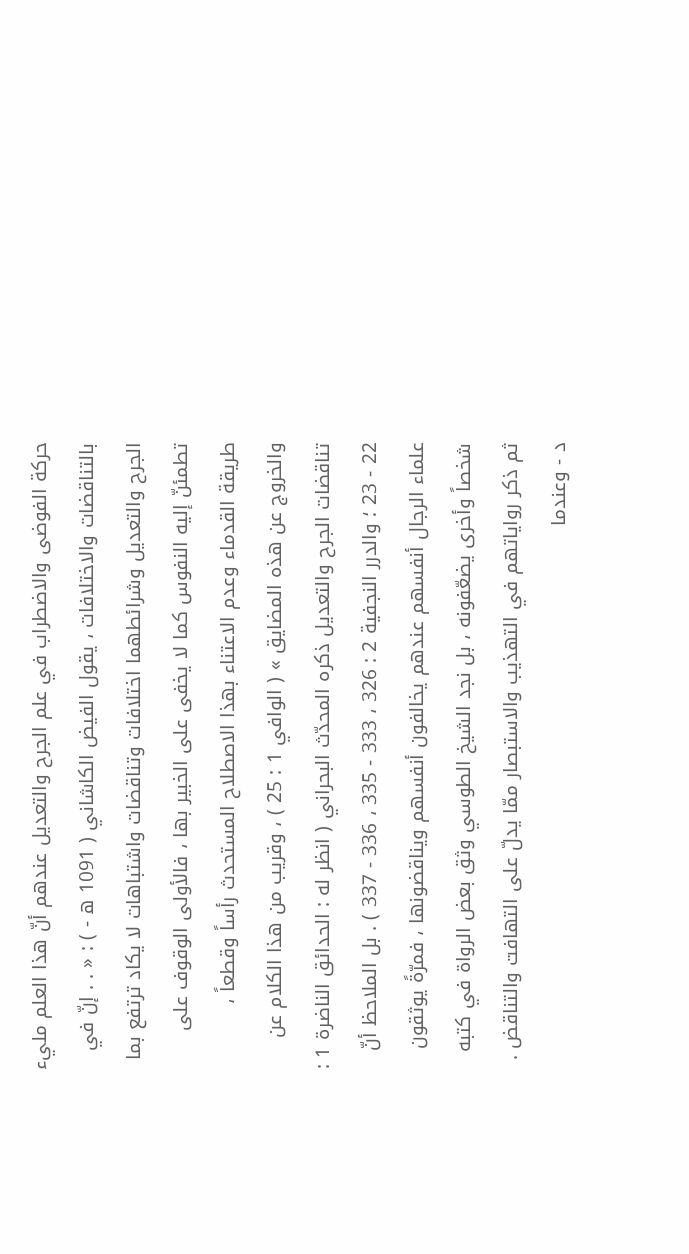حركة الفوضى والاضطراب في علم الجرح والتعديل عندهم أنّ هذا العلم مليء بالتناقضات والاختلافات ، يقول الفيض الكاشاني ( 1091 ه - ) : « . . إنّ في الجرح والتعديل وشرائطهما اختلافات وتناقضات واشتباهات لا يكاد ترتفع بما تطمئنّ إليه النفوس كما لا يخفى على الخبير بها ، فالأولى الوقوف على طريقة القدماء وعدم الاعتناء بهذا الاصطلاح المستحدث رأساً وقطعاً ، والخروج عن هذه المضايق » ( الوافي 1 : 25 ) ، وقريب من هذا الكلام عن تناقضات الجرح والتعديل ذكره المحدّث البحراني ( انظر له : الحدائق الناضرة 1 : 22 - 23 ؛ والدرر النجفية 2 : 326 ، 333 - 335 ، 336 - 337 ) . بل الملاحظ أنّ علماء الرجال أنفسهم عندهم يخالفون أنفسهم ويناقضونها ، فمرّةً يوثقون شخصاً وأخرى يضعّفونه ، بل نجد الشيخ الطوسي وثق بعض الرواة في كتبه ثم ذكر رواياتهم في التهذيب والاستبصار ممّا يدلّ على التهافت والتناقض . د - وعندما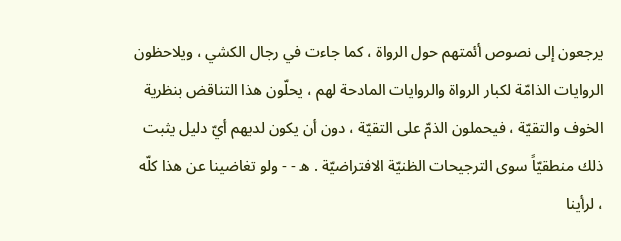يرجعون إلى نصوص أئمتهم حول الرواة ، كما جاءت في رجال الكشي ، ويلاحظون الروايات الذامّة لكبار الرواة والروايات المادحة لهم ، يحلّون هذا التناقض بنظرية الخوف والتقيّة ، فيحملون الذمّ على التقيّة ، دون أن يكون لديهم أيّ دليل يثبت ذلك منطقيّاً سوى الترجيحات الظنيّة الافتراضيّة . ه - - ولو تغاضينا عن هذا كلّه ، لرأينا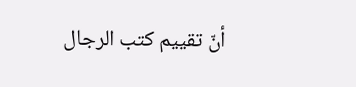أنّ تقييم كتب الرجال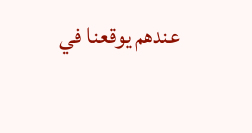عندهم يوقعنا في